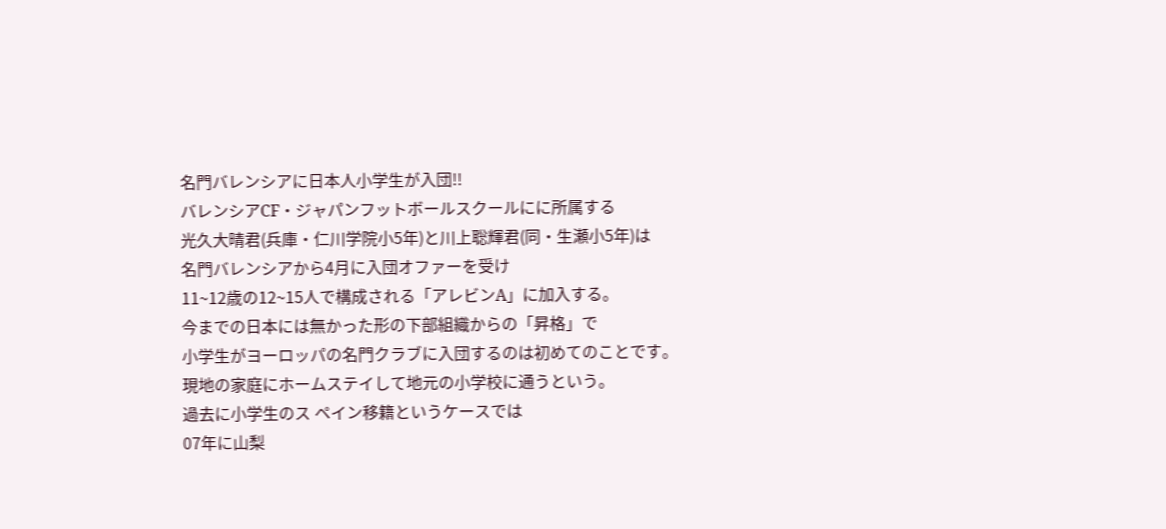名門バレンシアに日本人小学生が入団!!
バレンシアCF・ジャパンフットボールスクールにに所属する
光久大晴君(兵庫・仁川学院小5年)と川上聡輝君(同・生瀬小5年)は
名門バレンシアから4月に入団オファーを受け
11~12歳の12~15人で構成される「アレビンA」に加入する。
今までの日本には無かった形の下部組織からの「昇格」で
小学生がヨーロッパの名門クラブに入団するのは初めてのことです。
現地の家庭にホームステイして地元の小学校に通うという。
過去に小学生のス ペイン移籍というケースでは
07年に山梨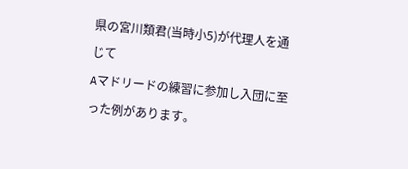県の宮川類君(当時小5)が代理人を通じて
Aマドリードの練習に参加し入団に至った例があります。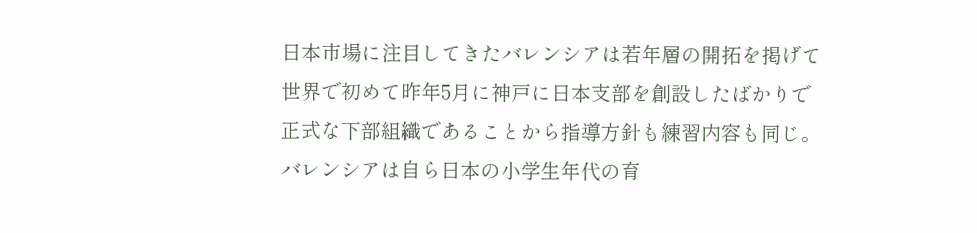日本市場に注目してきたバレンシアは若年層の開拓を掲げて
世界で初めて昨年5月に神戸に日本支部を創設したばかりで
正式な下部組織であることから指導方針も練習内容も同じ。
バレンシアは自ら日本の小学生年代の育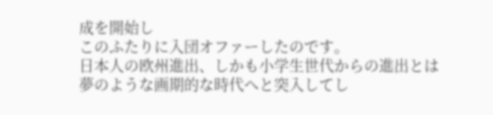成を開始し
このふたりに入団オファーしたのです。
日本人の欧州進出、しかも小学生世代からの進出とは
夢のような画期的な時代へと突入してし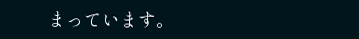まっています。